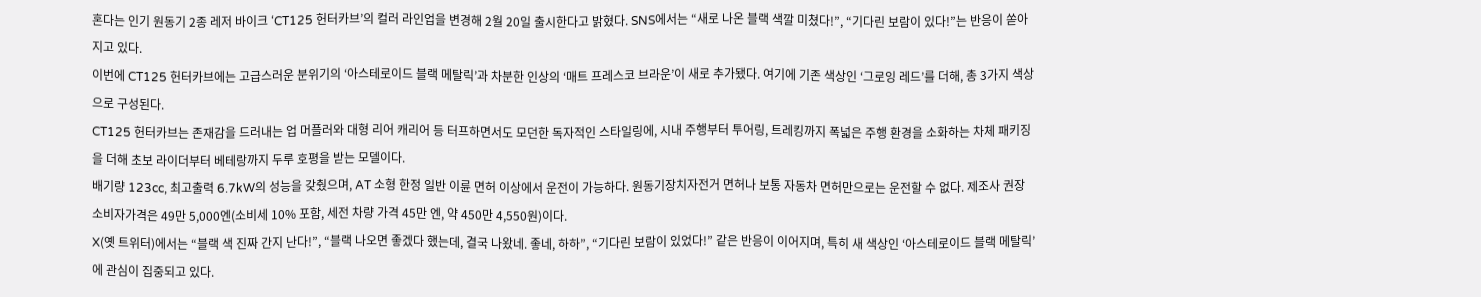혼다는 인기 원동기 2종 레저 바이크 ‘CT125 헌터카브’의 컬러 라인업을 변경해 2월 20일 출시한다고 밝혔다. SNS에서는 “새로 나온 블랙 색깔 미쳤다!”, “기다린 보람이 있다!”는 반응이 쏟아지고 있다.
이번에 CT125 헌터카브에는 고급스러운 분위기의 ‘아스테로이드 블랙 메탈릭’과 차분한 인상의 ‘매트 프레스코 브라운’이 새로 추가됐다. 여기에 기존 색상인 ‘그로잉 레드’를 더해, 총 3가지 색상으로 구성된다.
CT125 헌터카브는 존재감을 드러내는 업 머플러와 대형 리어 캐리어 등 터프하면서도 모던한 독자적인 스타일링에, 시내 주행부터 투어링, 트레킹까지 폭넓은 주행 환경을 소화하는 차체 패키징을 더해 초보 라이더부터 베테랑까지 두루 호평을 받는 모델이다.
배기량 123cc, 최고출력 6.7kW의 성능을 갖췄으며, AT 소형 한정 일반 이륜 면허 이상에서 운전이 가능하다. 원동기장치자전거 면허나 보통 자동차 면허만으로는 운전할 수 없다. 제조사 권장 소비자가격은 49만 5,000엔(소비세 10% 포함, 세전 차량 가격 45만 엔, 약 450만 4,550원)이다.
X(옛 트위터)에서는 “블랙 색 진짜 간지 난다!”, “블랙 나오면 좋겠다 했는데, 결국 나왔네. 좋네, 하하”, “기다린 보람이 있었다!” 같은 반응이 이어지며, 특히 새 색상인 ‘아스테로이드 블랙 메탈릭’에 관심이 집중되고 있다.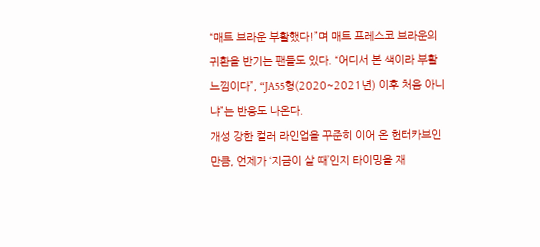“매트 브라운 부활했다!”며 매트 프레스코 브라운의 귀환을 반기는 팬들도 있다. “어디서 본 색이라 부활 느낌이다”, “JA55형(2020~2021년) 이후 처음 아니냐”는 반응도 나온다.
개성 강한 컬러 라인업을 꾸준히 이어 온 헌터카브인 만큼, 언제가 ‘지금이 살 때’인지 타이밍을 재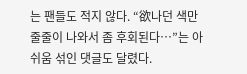는 팬들도 적지 않다. “欲나던 색만 줄줄이 나와서 좀 후회된다…”는 아쉬움 섞인 댓글도 달렸다.